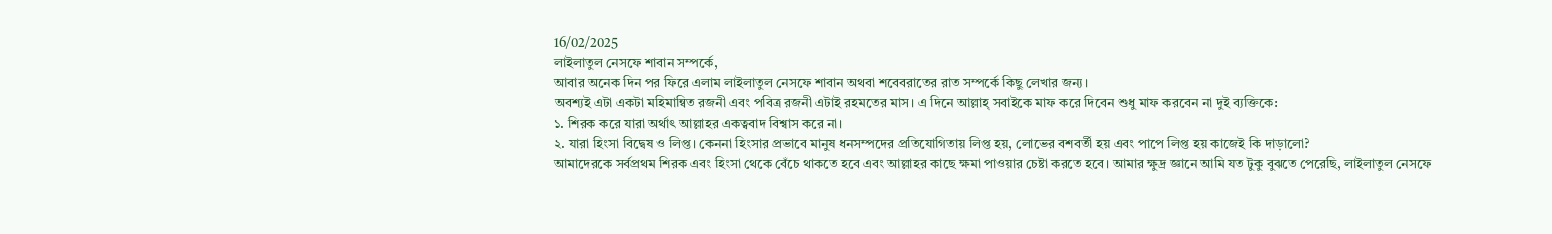16/02/2025
লাইলাতুল নেসফে শাবান সম্পর্কে,
আবার অনেক দিন পর ফিরে এলাম লাইলাতুল নেসফে শাবান অথবা শবেবরাতের রাত সম্পর্কে কিছু লেখার জন্য।
অবশ্যই এটা একটা মহিমান্বিত রজনী এবং পবিত্র রজনী এটাই রহমতের মাস। এ দিনে আল্লাহ্ সবাইকে মাফ করে দিবেন শুধু মাফ করবেন না দুই ব্যক্তিকে:
১. শিরক করে যারা অর্থাৎ আল্লাহর একত্ববাদ বিশ্বাস করে না।
২. যারা হিংসা বিদ্বেষ ও লিপ্ত। কেননা হিংসার প্রভাবে মানুষ ধনসম্পদের প্রতিযোগিতায় লিপ্ত হয়, লোভের বশবর্তী হয় এবং পাপে লিপ্ত হয় কাজেই কি দাড়ালো?
আমাদেরকে সর্বপ্রথম শিরক এবং হিংসা থেকে বেঁচে থাকতে হবে এবং আল্লাহর কাছে ক্ষমা পাওয়ার চেষ্টা করতে হবে। আমার ক্ষুদ্র জ্ঞানে আমি যত টুকু বুঝতে পেরেছি, লাইলাতুল নেসফে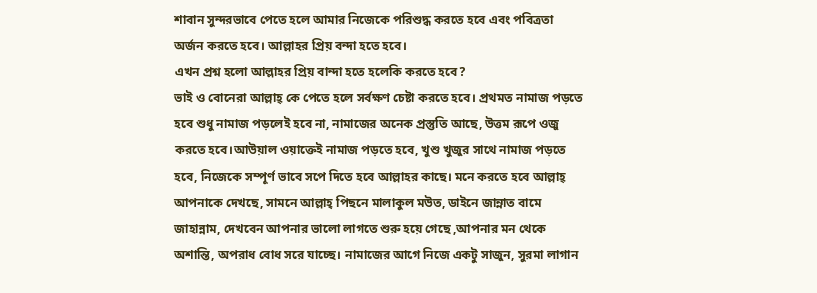শাবান সুন্দরভাবে পেতে হলে আমার নিজেকে পরিশুদ্ধ করতে হবে এবং পবিত্রতা অর্জন করতে হবে। আল্লাহর প্রিয় বন্দা হতে হবে।
এখন প্রশ্ন হলো আল্লাহর প্রিয় বান্দা হতে হলেকি করতে হবে?
ভাই ও বোনেরা আল্লাহ্ কে পেতে হলে সর্বক্ষণ চেষ্টা করতে হবে। প্রথমত নামাজ পড়তে হবে শুধু নামাজ পড়লেই হবে না, নামাজের অনেক প্রস্তুতি আছে, উত্তম রূপে ওজু করতে হবে।আউয়াল ওয়াক্তেই নামাজ পড়তে হবে, খুশু খুজুর সাথে নামাজ পড়তে হবে, নিজেকে সম্পূর্ণ ভাবে সপে দিতে হবে আল্লাহর কাছে। মনে করতে হবে আল্লাহ্ আপনাকে দেখছে, সামনে আল্লাহ্ পিছনে মালাকুল মউত, ডাইনে জান্নাত বামে জাহান্নাম, দেখবেন আপনার ভালো লাগতে শুরু হয়ে গেছে ,আপনার মন থেকে অশান্তি, অপরাধ বোধ সরে যাচ্ছে। নামাজের আগে নিজে একটু সাজুন, সুরমা লাগান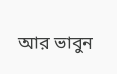আর ভাবুন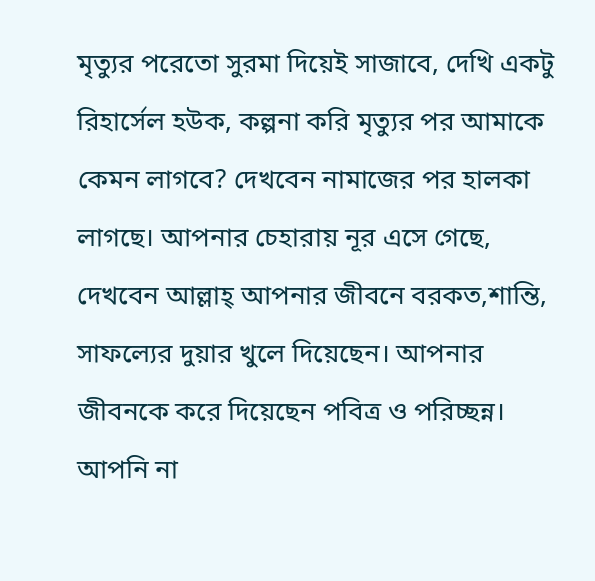মৃত্যুর পরেতো সুরমা দিয়েই সাজাবে, দেখি একটু রিহার্সেল হউক, কল্পনা করি মৃত্যুর পর আমাকে কেমন লাগবে? দেখবেন নামাজের পর হালকা লাগছে। আপনার চেহারায় নূর এসে গেছে, দেখবেন আল্লাহ্ আপনার জীবনে বরকত,শান্তি, সাফল্যের দুয়ার খুলে দিয়েছেন। আপনার জীবনকে করে দিয়েছেন পবিত্র ও পরিচ্ছন্ন। আপনি না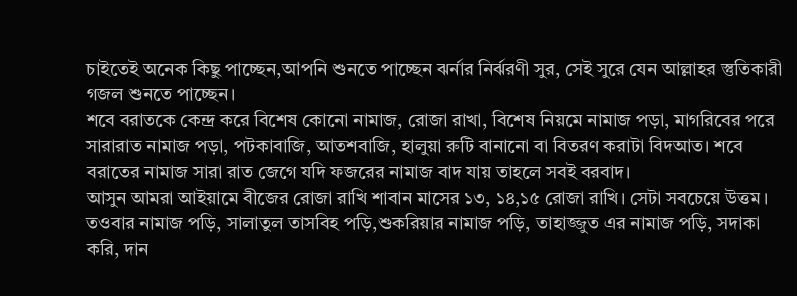চাইতেই অনেক কিছু পাচ্ছেন,আপনি শুনতে পাচ্ছেন ঝর্নার নির্ঝরণী সুর, সেই সুরে যেন আল্লাহর স্তুতিকারী গজল শুনতে পাচ্ছেন।
শবে বরাতকে কেন্দ্র করে বিশেষ কোনো নামাজ, রোজা রাখা, বিশেষ নিয়মে নামাজ পড়া, মাগরিবের পরে সারারাত নামাজ পড়া, পটকাবাজি, আতশবাজি, হালুয়া রুটি বানানো বা বিতরণ করাটা বিদআত। শবে বরাতের নামাজ সারা রাত জেগে যদি ফজরের নামাজ বাদ যায় তাহলে সবই বরবাদ।
আসুন আমরা আইয়ামে বীজের রোজা রাখি শাবান মাসের ১৩, ১৪,১৫ রোজা রাখি। সেটা সবচেয়ে উত্তম। তওবার নামাজ পড়ি, সালাতুল তাসবিহ পড়ি,শুকরিয়ার নামাজ পড়ি, তাহাজ্জুত এর নামাজ পড়ি, সদাকা করি, দান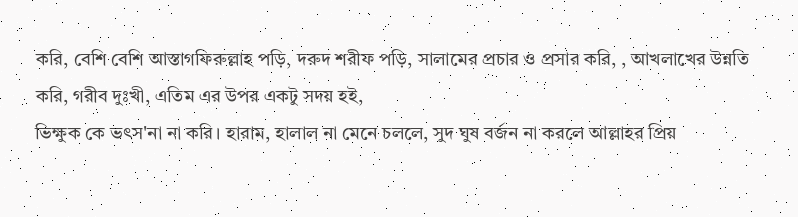করি, বেশি বেশি আস্তাগফিরুল্লাহ পড়ি, দরুদ শরীফ পড়ি, সালামের প্রচার ও প্রসার করি, , আখলাখের উন্নতি করি, গরীব দুঃখী, এতিম এর উপর একটু সদয় হই,
ভিক্ষুক কে ভৎস'না না করি। হারাম, হালাল না মেনে চললে, সুদ ঘুষ বর্জন না করলে আল্লাহর প্রিয়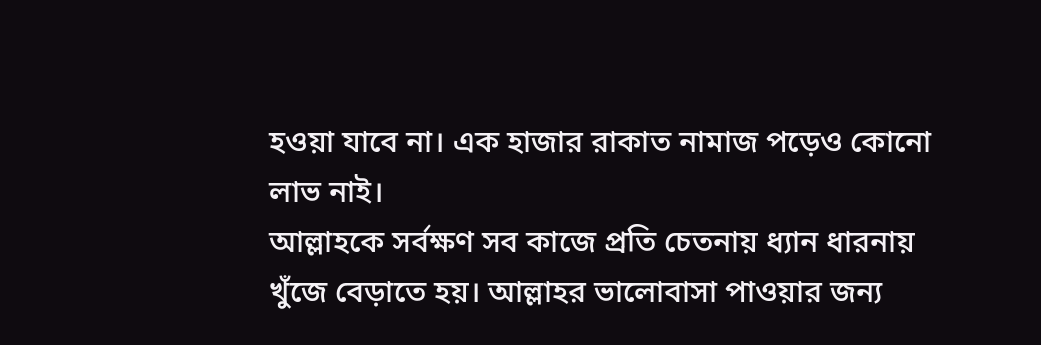হওয়া যাবে না। এক হাজার রাকাত নামাজ পড়েও কোনো লাভ নাই।
আল্লাহকে সর্বক্ষণ সব কাজে প্রতি চেতনায় ধ্যান ধারনায় খুঁজে বেড়াতে হয়। আল্লাহর ভালোবাসা পাওয়ার জন্য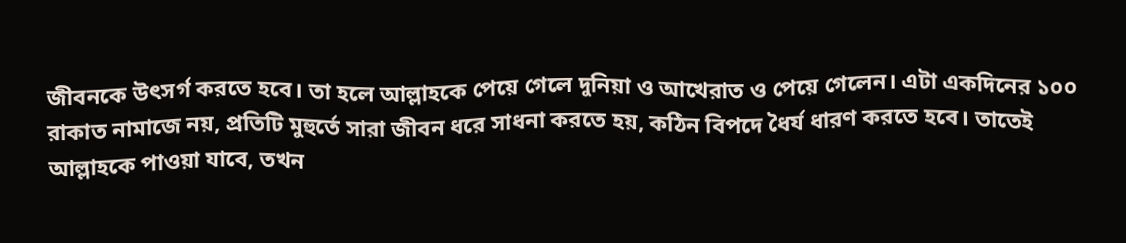জীবনকে উৎসর্গ করতে হবে। তা হলে আল্লাহকে পেয়ে গেলে দুনিয়া ও আখেরাত ও পেয়ে গেলেন। এটা একদিনের ১০০ রাকাত নামাজে নয়, প্রতিটি মুহুর্তে সারা জীবন ধরে সাধনা করতে হয়, কঠিন বিপদে ধৈর্য ধারণ করতে হবে। তাতেই আল্লাহকে পাওয়া যাবে, তখন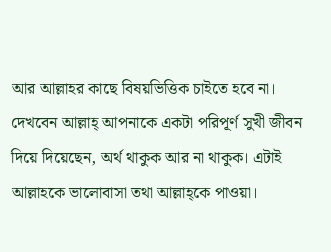আর আল্লাহর কাছে বিষয়ভিত্তিক চাইতে হবে না। দেখবেন আল্লাহ্ আপনাকে একটা পরিপূর্ণ সুখী জীবন দিয়ে দিয়েছেন, অর্থ থাকুক আর না থাকুক। এটাই আল্লাহকে ভালোবাসা তথা আল্লাহ্কে পাওয়া।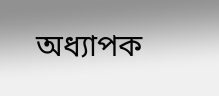অধ্যাপক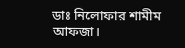ডাঃ নিলোফার শামীম আফজা।